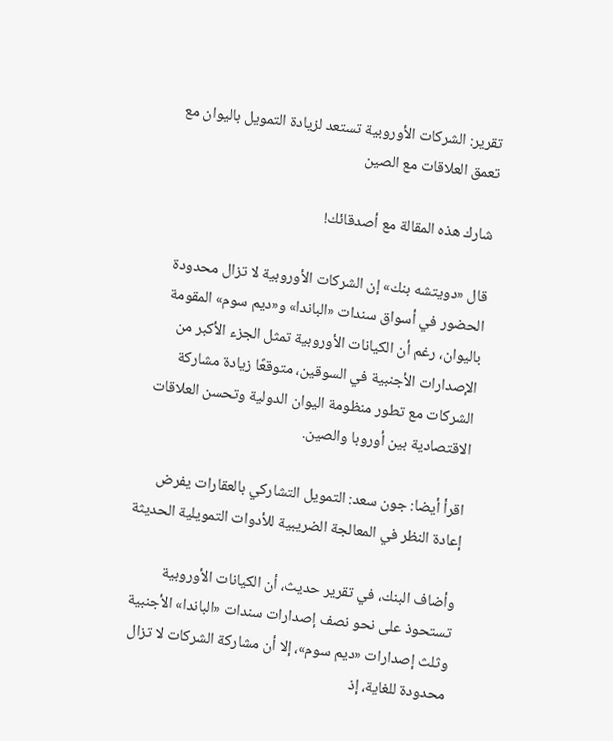تقرير: الشركات الأوروبية تستعد لزيادة التمويل باليوان مع تعمق العلاقات مع الصين

شارك هذه المقالة مع أصدقائك!

قال «دويتشه بنك» إن الشركات الأوروبية لا تزال محدودة الحضور في أسواق سندات «الباندا» و«ديم سوم» المقومة باليوان، رغم أن الكيانات الأوروبية تمثل الجزء الأكبر من الإصدارات الأجنبية في السوقين، متوقعًا زيادة مشاركة الشركات مع تطور منظومة اليوان الدولية وتحسن العلاقات الاقتصادية بين أوروبا والصين.

اقرأ أيضا: جون سعد: التمويل التشاركي بالعقارات يفرض إعادة النظر في المعالجة الضريبية للأدوات التمويلية الحديثة

وأضاف البنك، في تقرير حديث، أن الكيانات الأوروبية تستحوذ على نحو نصف إصدارات سندات «الباندا» الأجنبية وثلث إصدارات «ديم سوم»، إلا أن مشاركة الشركات لا تزال محدودة للغاية، إذ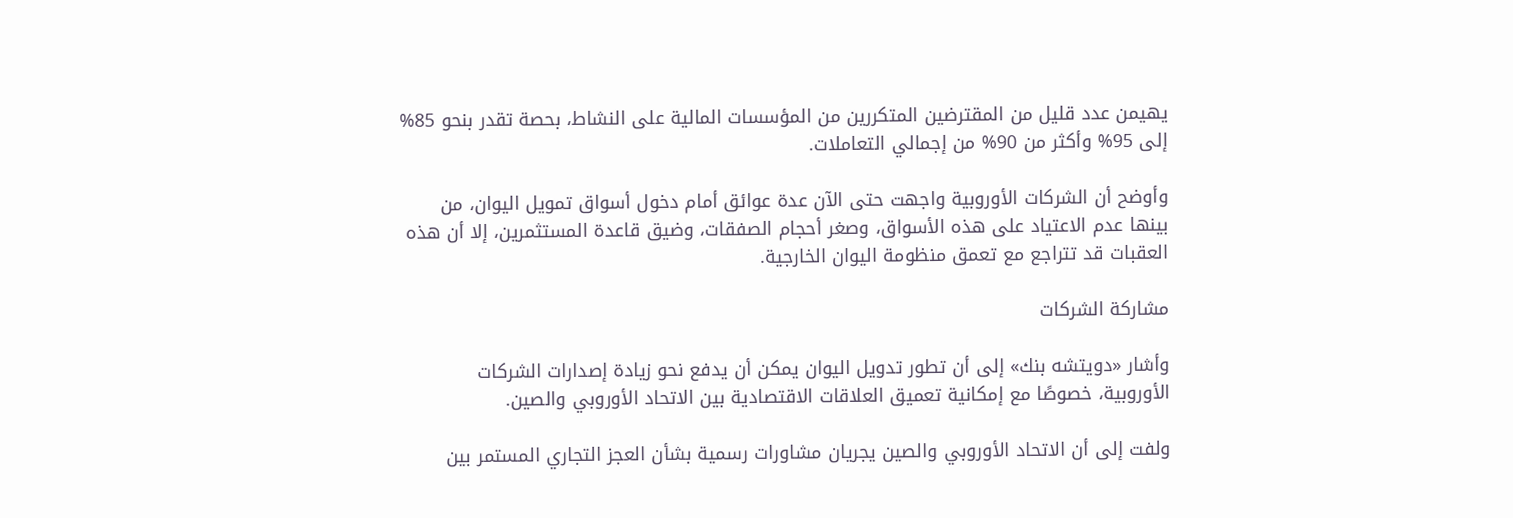يهيمن عدد قليل من المقترضين المتكررين من المؤسسات المالية على النشاط، بحصة تقدر بنحو 85% إلى 95% وأكثر من 90% من إجمالي التعاملات.

وأوضح أن الشركات الأوروبية واجهت حتى الآن عدة عوائق أمام دخول أسواق تمويل اليوان، من بينها عدم الاعتياد على هذه الأسواق، وصغر أحجام الصفقات، وضيق قاعدة المستثمرين، إلا أن هذه العقبات قد تتراجع مع تعمق منظومة اليوان الخارجية.

مشاركة الشركات

وأشار «دويتشه بنك» إلى أن تطور تدويل اليوان يمكن أن يدفع نحو زيادة إصدارات الشركات الأوروبية، خصوصًا مع إمكانية تعميق العلاقات الاقتصادية بين الاتحاد الأوروبي والصين.

ولفت إلى أن الاتحاد الأوروبي والصين يجريان مشاورات رسمية بشأن العجز التجاري المستمر بين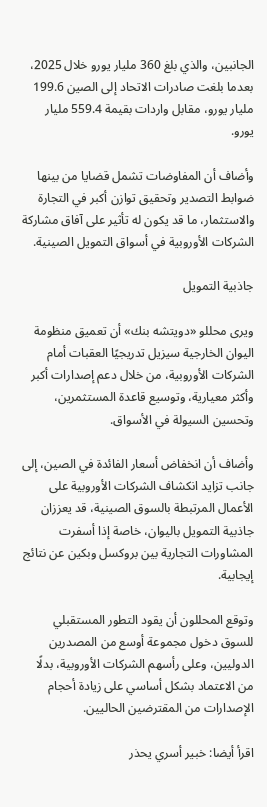الجانبين، والذي بلغ 360 مليار يورو خلال 2025، بعدما بلغت صادرات الاتحاد إلى الصين 199.6 مليار يورو، مقابل واردات بقيمة 559.4 مليار يورو.

وأضاف أن المفاوضات تشمل قضايا من بينها ضوابط التصدير وتحقيق توازن أكبر في التجارة والاستثمار، ما قد يكون له تأثير على آفاق مشاركة الشركات الأوروبية في أسواق التمويل الصينية.

جاذبية التمويل

ويرى محللو «دويتشه بنك» أن تعميق منظومة اليوان الخارجية سيزيل تدريجيًا العقبات أمام الشركات الأوروبية، من خلال دعم إصدارات أكبر وأكثر معيارية، وتوسيع قاعدة المستثمرين، وتحسين السيولة في الأسواق.

وأضاف أن انخفاض أسعار الفائدة في الصين، إلى جانب تزايد انكشاف الشركات الأوروبية على الأعمال المرتبطة بالسوق الصينية، قد يعززان جاذبية التمويل باليوان، خاصة إذا أسفرت المشاورات التجارية بين بروكسل وبكين عن نتائج إيجابية.

وتوقع المحللون أن يقود التطور المستقبلي للسوق دخول مجموعة أوسع من المصدرين الدوليين، وعلى رأسهم الشركات الأوروبية، بدلًا من الاعتماد بشكل أساسي على زيادة أحجام الإصدارات من المقترضين الحاليين.

اقرأ أيضا: خبير أسري يحذر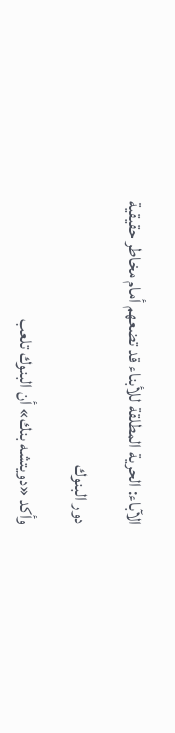الآباء: الحرية المطلقة للأبناء قد تضعهم أمام مخاطر حقيقية

دور البنوك

وأكد «دويتشه بنك» أن البنوك تلعب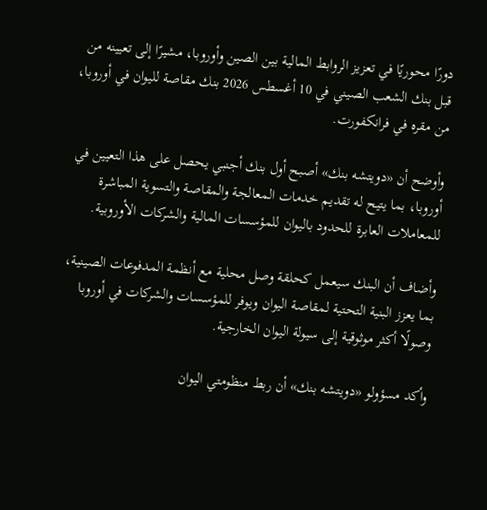دورًا محوريًا في تعزيز الروابط المالية بين الصين وأوروبا، مشيرًا إلى تعيينه من قبل بنك الشعب الصيني في 10 أغسطس 2026 بنك مقاصة لليوان في أوروبا، من مقره في فرانكفورت.

وأوضح أن «دويتشه بنك» أصبح أول بنك أجنبي يحصل على هذا التعيين في أوروبا، بما يتيح له تقديم خدمات المعالجة والمقاصة والتسوية المباشرة للمعاملات العابرة للحدود باليوان للمؤسسات المالية والشركات الأوروبية.

وأضاف أن البنك سيعمل كحلقة وصل محلية مع أنظمة المدفوعات الصينية، بما يعزز البنية التحتية لمقاصة اليوان ويوفر للمؤسسات والشركات في أوروبا وصولًا أكثر موثوقية إلى سيولة اليوان الخارجية.

وأكد مسؤولو «دويتشه بنك» أن ربط منظومتي اليوان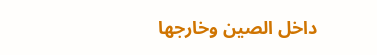داخل الصين وخارجها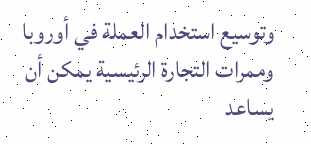وتوسيع استخدام العملة في أوروبا وممرات التجارة الرئيسية يمكن أن يساعد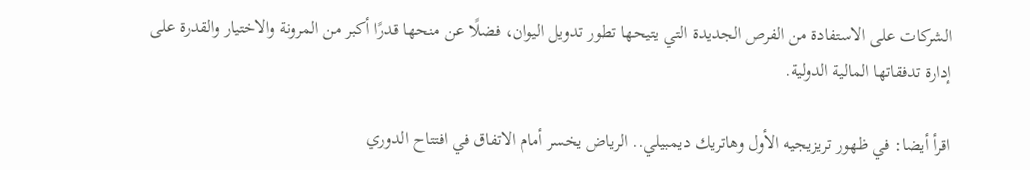الشركات على الاستفادة من الفرص الجديدة التي يتيحها تطور تدويل اليوان، فضلًا عن منحها قدرًا أكبر من المرونة والاختيار والقدرة على إدارة تدفقاتها المالية الدولية.

اقرأ أيضا: في ظهور تريزيجيه الأول وهاتريك ديمبيلي.. الرياض يخسر أمام الاتفاق في افتتاح الدوري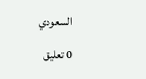السعودي

0 تعليق